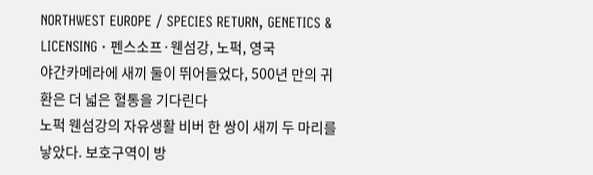NORTHWEST EUROPE / SPECIES RETURN, GENETICS & LICENSING · 펜스소프·웬섬강, 노퍽, 영국
야간카메라에 새끼 둘이 뛰어들었다, 500년 만의 귀환은 더 넓은 혈통을 기다린다
노퍽 웬섬강의 자유생활 비버 한 쌍이 새끼 두 마리를 낳았다. 보호구역이 방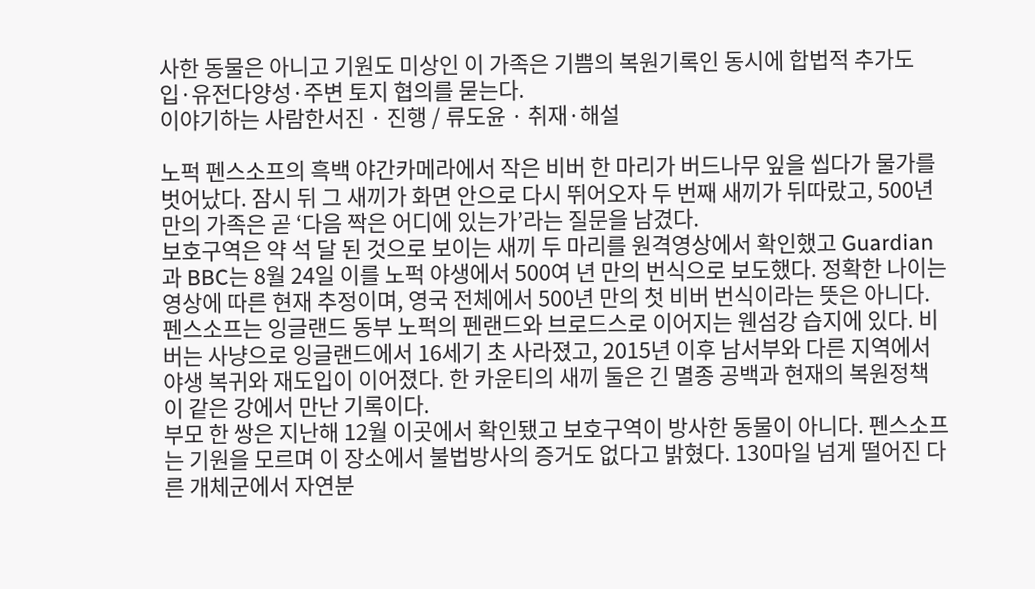사한 동물은 아니고 기원도 미상인 이 가족은 기쁨의 복원기록인 동시에 합법적 추가도입·유전다양성·주변 토지 협의를 묻는다.
이야기하는 사람한서진 · 진행 / 류도윤 · 취재·해설

노퍽 펜스소프의 흑백 야간카메라에서 작은 비버 한 마리가 버드나무 잎을 씹다가 물가를 벗어났다. 잠시 뒤 그 새끼가 화면 안으로 다시 뛰어오자 두 번째 새끼가 뒤따랐고, 500년 만의 가족은 곧 ‘다음 짝은 어디에 있는가’라는 질문을 남겼다.
보호구역은 약 석 달 된 것으로 보이는 새끼 두 마리를 원격영상에서 확인했고 Guardian과 BBC는 8월 24일 이를 노퍽 야생에서 500여 년 만의 번식으로 보도했다. 정확한 나이는 영상에 따른 현재 추정이며, 영국 전체에서 500년 만의 첫 비버 번식이라는 뜻은 아니다.
펜스소프는 잉글랜드 동부 노퍽의 펜랜드와 브로드스로 이어지는 웬섬강 습지에 있다. 비버는 사냥으로 잉글랜드에서 16세기 초 사라졌고, 2015년 이후 남서부와 다른 지역에서 야생 복귀와 재도입이 이어졌다. 한 카운티의 새끼 둘은 긴 멸종 공백과 현재의 복원정책이 같은 강에서 만난 기록이다.
부모 한 쌍은 지난해 12월 이곳에서 확인됐고 보호구역이 방사한 동물이 아니다. 펜스소프는 기원을 모르며 이 장소에서 불법방사의 증거도 없다고 밝혔다. 130마일 넘게 떨어진 다른 개체군에서 자연분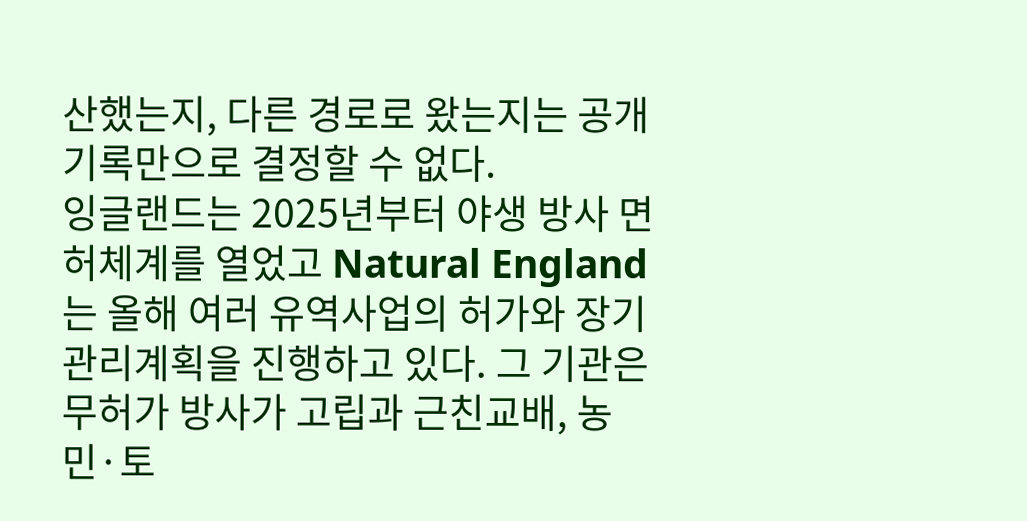산했는지, 다른 경로로 왔는지는 공개기록만으로 결정할 수 없다.
잉글랜드는 2025년부터 야생 방사 면허체계를 열었고 Natural England는 올해 여러 유역사업의 허가와 장기 관리계획을 진행하고 있다. 그 기관은 무허가 방사가 고립과 근친교배, 농민·토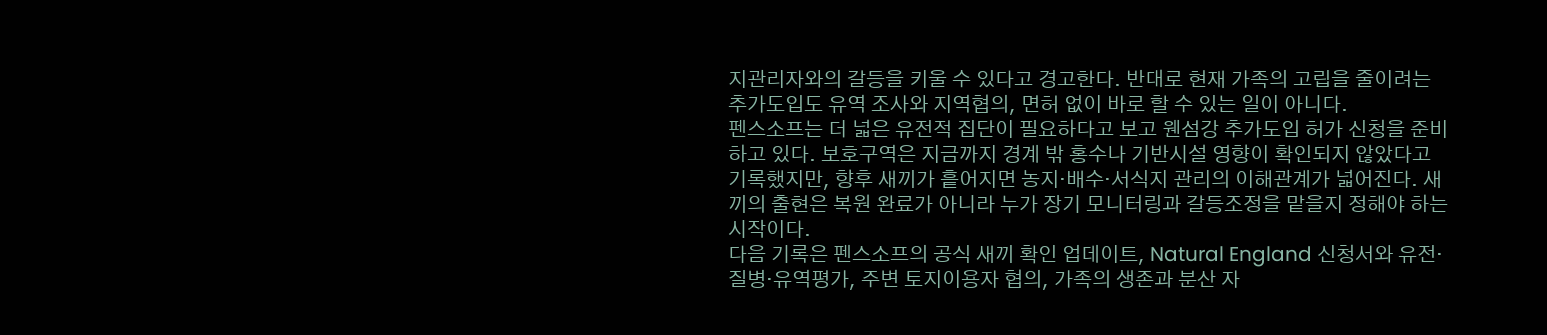지관리자와의 갈등을 키울 수 있다고 경고한다. 반대로 현재 가족의 고립을 줄이려는 추가도입도 유역 조사와 지역협의, 면허 없이 바로 할 수 있는 일이 아니다.
펜스소프는 더 넓은 유전적 집단이 필요하다고 보고 웬섬강 추가도입 허가 신청을 준비하고 있다. 보호구역은 지금까지 경계 밖 홍수나 기반시설 영향이 확인되지 않았다고 기록했지만, 향후 새끼가 흩어지면 농지·배수·서식지 관리의 이해관계가 넓어진다. 새끼의 출현은 복원 완료가 아니라 누가 장기 모니터링과 갈등조정을 맡을지 정해야 하는 시작이다.
다음 기록은 펜스소프의 공식 새끼 확인 업데이트, Natural England 신청서와 유전·질병·유역평가, 주변 토지이용자 협의, 가족의 생존과 분산 자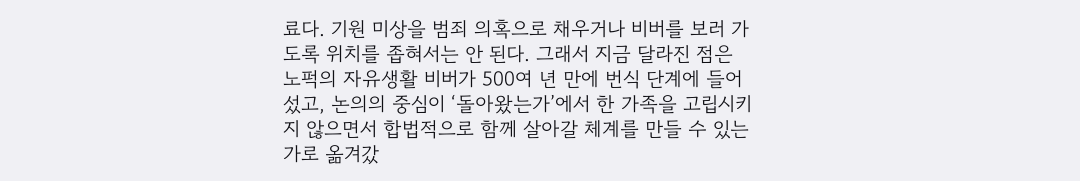료다. 기원 미상을 범죄 의혹으로 채우거나 비버를 보러 가도록 위치를 좁혀서는 안 된다. 그래서 지금 달라진 점은 노퍽의 자유생활 비버가 500여 년 만에 번식 단계에 들어섰고, 논의의 중심이 ‘돌아왔는가’에서 한 가족을 고립시키지 않으면서 합법적으로 함께 살아갈 체계를 만들 수 있는가로 옮겨갔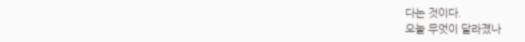다는 것이다.
오늘 무엇이 달라졌나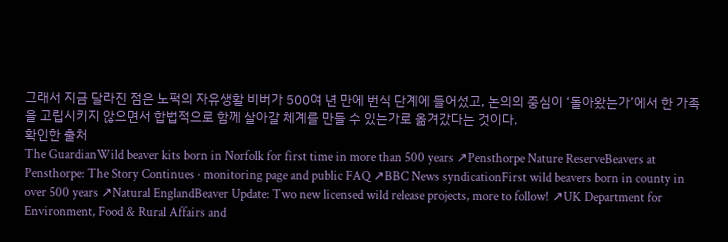그래서 지금 달라진 점은 노퍽의 자유생활 비버가 500여 년 만에 번식 단계에 들어섰고, 논의의 중심이 ‘돌아왔는가’에서 한 가족을 고립시키지 않으면서 합법적으로 함께 살아갈 체계를 만들 수 있는가로 옮겨갔다는 것이다.
확인한 출처
The GuardianWild beaver kits born in Norfolk for first time in more than 500 years ↗Pensthorpe Nature ReserveBeavers at Pensthorpe: The Story Continues · monitoring page and public FAQ ↗BBC News syndicationFirst wild beavers born in county in over 500 years ↗Natural EnglandBeaver Update: Two new licensed wild release projects, more to follow! ↗UK Department for Environment, Food & Rural Affairs and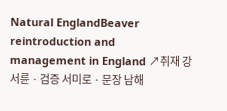Natural EnglandBeaver reintroduction and management in England ↗취재 강서륜 · 검증 서미로 · 문장 남해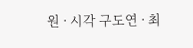원 · 시각 구도연 · 최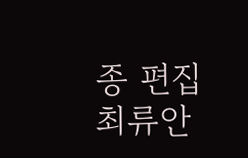종 편집 최류안